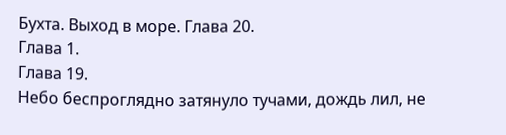Бухта. Выход в море. Глава 20.
Глава 1.
Глава 19.
Небо беспроглядно затянуло тучами, дождь лил, не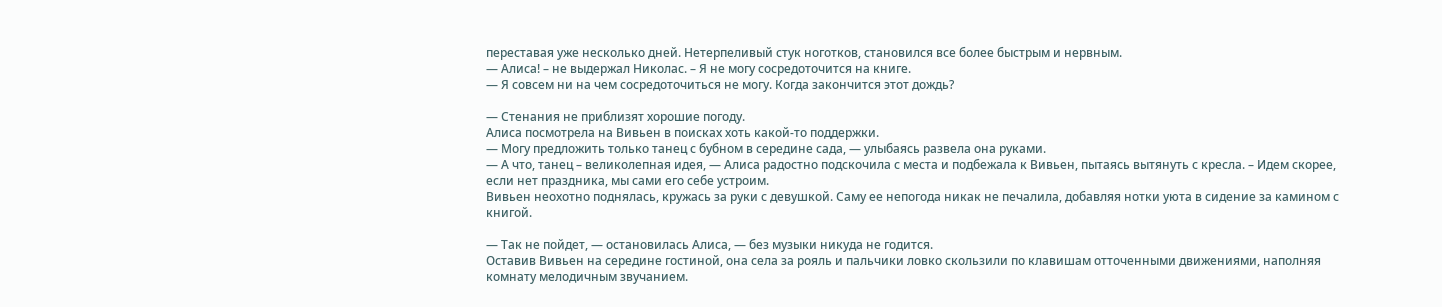переставая уже несколько дней. Нетерпеливый стук ноготков, становился все более быстрым и нервным.
— Алиса! – не выдержал Николас. – Я не могу сосредоточится на книге.
— Я совсем ни на чем сосредоточиться не могу. Когда закончится этот дождь?

— Стенания не приблизят хорошие погоду.
Алиса посмотрела на Вивьен в поисках хоть какой-то поддержки.
— Могу предложить только танец с бубном в середине сада, — улыбаясь развела она руками.
— А что, танец – великолепная идея, — Алиса радостно подскочила с места и подбежала к Вивьен, пытаясь вытянуть с кресла. – Идем скорее, если нет праздника, мы сами его себе устроим.
Вивьен неохотно поднялась, кружась за руки с девушкой. Саму ее непогода никак не печалила, добавляя нотки уюта в сидение за камином с книгой.

— Так не пойдет, — остановилась Алиса, — без музыки никуда не годится.
Оставив Вивьен на середине гостиной, она села за рояль и пальчики ловко скользили по клавишам отточенными движениями, наполняя комнату мелодичным звучанием.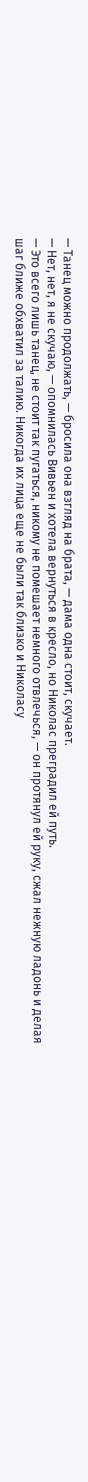— Танец можно продолжать, — бросила она взгляд на брата, — дама одна стоит, скучает.
— Нет, нет, я не скучаю, — опомнилась Вивьен и хотела вернуться в кресло, но Николас преградил ей путь.
— Это всего лишь танец, не стоит так пугаться, никому не помешает немного отвлечься, — он протянул ей руку, сжал нежную ладонь и делая шаг ближе обхватил за талию. Никогда их лица еще не были так близко и Николасу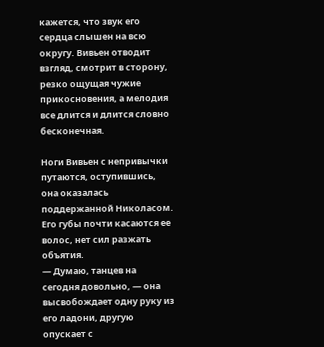кажется, что звук его сердца слышен на всю округу. Вивьен отводит взгляд, смотрит в сторону, резко ощущая чужие прикосновения, а мелодия все длится и длится словно бесконечная.

Ноги Вивьен с непривычки путаются, оступившись, она оказалась поддержанной Николасом. Его губы почти касаются ее волос, нет сил разжать объятия.
— Думаю, танцев на сегодня довольно, — она высвобождает одну руку из его ладони, другую опускает с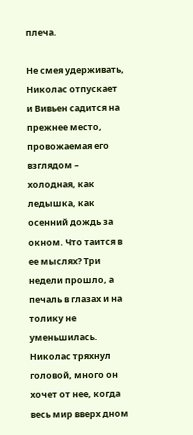плеча.

Не смея удерживать, Николас отпускает и Вивьен садится на прежнее место, провожаемая его взглядом – холодная, как ледышка, как осенний дождь за окном. Что таится в ее мыслях? Три недели прошло, а печаль в глазах и на толику не уменьшилась. Николас тряхнул головой, много он хочет от нее, когда весь мир вверх дном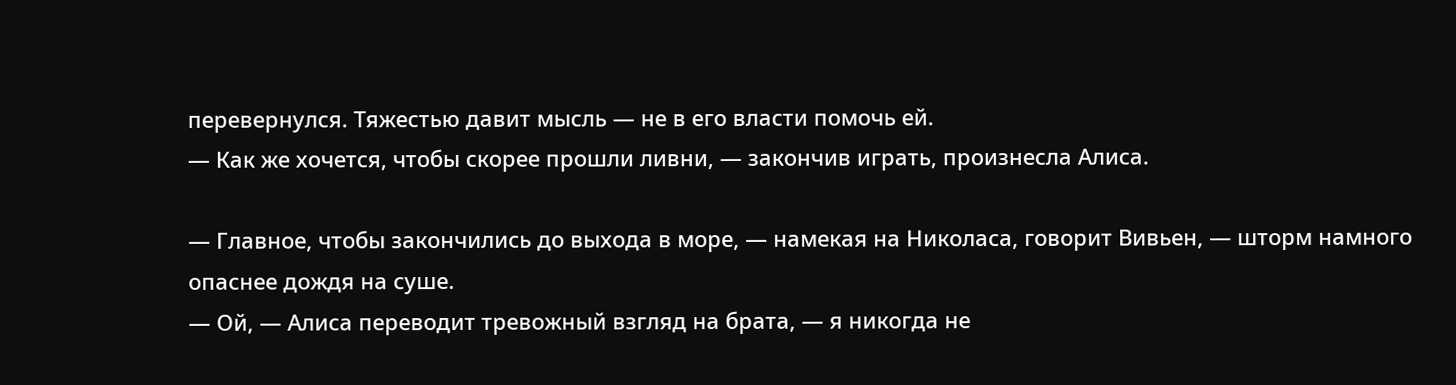перевернулся. Тяжестью давит мысль — не в его власти помочь ей.
— Как же хочется, чтобы скорее прошли ливни, — закончив играть, произнесла Алиса.

— Главное, чтобы закончились до выхода в море, — намекая на Николаса, говорит Вивьен, — шторм намного опаснее дождя на суше.
— Ой, — Алиса переводит тревожный взгляд на брата, — я никогда не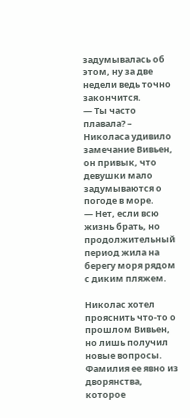задумывалась об этом, ну за две недели ведь точно закончится.
— Ты часто плавала? – Николаса удивило замечание Вивьен, он привык, что девушки мало задумываются о погоде в море.
— Нет, если всю жизнь брать, но продолжительный период жила на берегу моря рядом с диким пляжем.

Николас хотел прояснить что-то о прошлом Вивьен, но лишь получил новые вопросы. Фамилия ее явно из дворянства, которое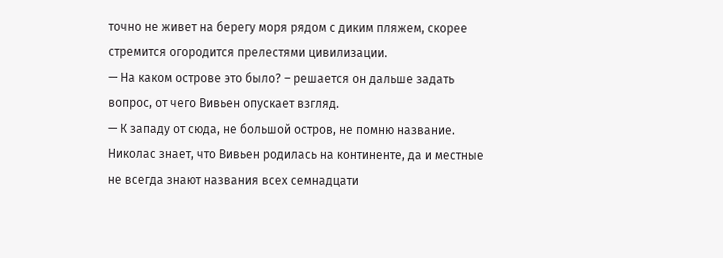точно не живет на берегу моря рядом с диким пляжем, скорее стремится огородится прелестями цивилизации.
— На каком острове это было? – решается он дальше задать вопрос, от чего Вивьен опускает взгляд.
— К западу от сюда, не большой остров, не помню название.
Николас знает, что Вивьен родилась на континенте, да и местные не всегда знают названия всех семнадцати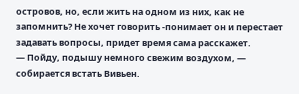островов, но, если жить на одном из них, как не запомнить? Не хочет говорить -понимает он и перестает задавать вопросы, придет время сама расскажет.
— Пойду, подышу немного свежим воздухом, — собирается встать Вивьен.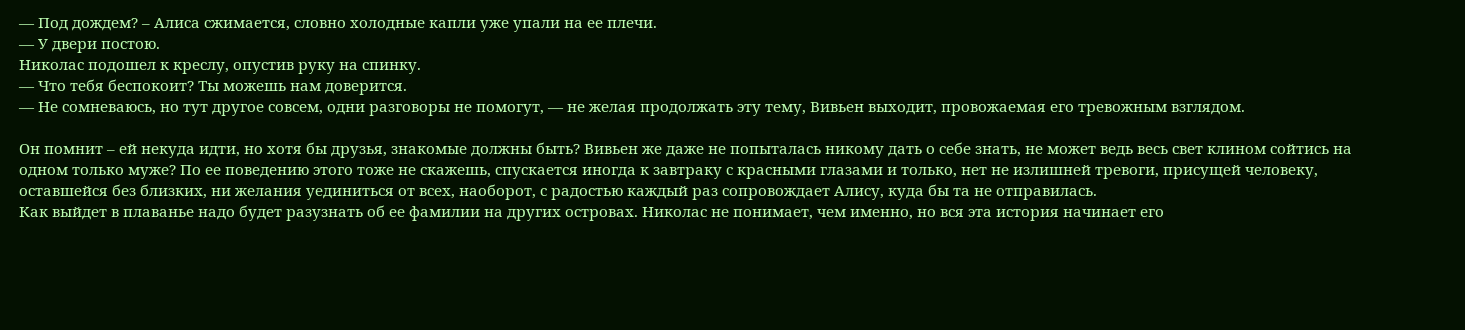— Под дождем? – Алиса сжимается, словно холодные капли уже упали на ее плечи.
— У двери постою.
Николас подошел к креслу, опустив руку на спинку.
— Что тебя беспокоит? Ты можешь нам доверится.
— Не сомневаюсь, но тут другое совсем, одни разговоры не помогут, — не желая продолжать эту тему, Вивьен выходит, провожаемая его тревожным взглядом.

Он помнит – ей некуда идти, но хотя бы друзья, знакомые должны быть? Вивьен же даже не попыталась никому дать о себе знать, не может ведь весь свет клином сойтись на одном только муже? По ее поведению этого тоже не скажешь, спускается иногда к завтраку с красными глазами и только, нет не излишней тревоги, присущей человеку, оставшейся без близких, ни желания уединиться от всех, наоборот, с радостью каждый раз сопровождает Алису, куда бы та не отправилась.
Как выйдет в плаванье надо будет разузнать об ее фамилии на других островах. Николас не понимает, чем именно, но вся эта история начинает его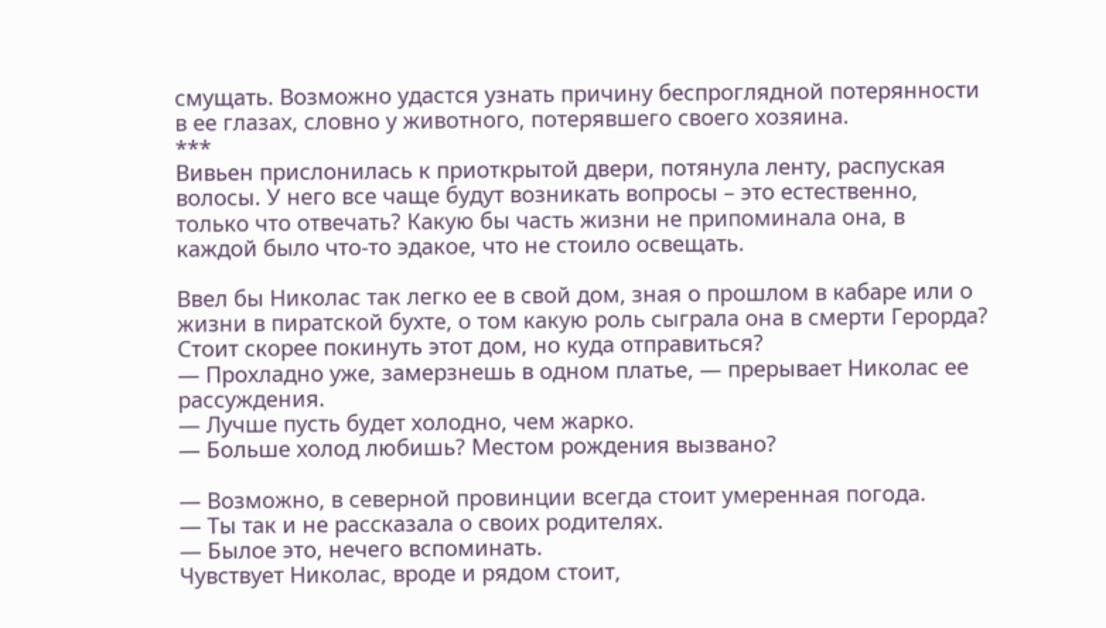смущать. Возможно удастся узнать причину беспроглядной потерянности в ее глазах, словно у животного, потерявшего своего хозяина.
***
Вивьен прислонилась к приоткрытой двери, потянула ленту, распуская волосы. У него все чаще будут возникать вопросы – это естественно, только что отвечать? Какую бы часть жизни не припоминала она, в каждой было что-то эдакое, что не стоило освещать.

Ввел бы Николас так легко ее в свой дом, зная о прошлом в кабаре или о жизни в пиратской бухте, о том какую роль сыграла она в смерти Герорда? Стоит скорее покинуть этот дом, но куда отправиться?
— Прохладно уже, замерзнешь в одном платье, — прерывает Николас ее рассуждения.
— Лучше пусть будет холодно, чем жарко.
— Больше холод любишь? Местом рождения вызвано?

— Возможно, в северной провинции всегда стоит умеренная погода.
— Ты так и не рассказала о своих родителях.
— Былое это, нечего вспоминать.
Чувствует Николас, вроде и рядом стоит,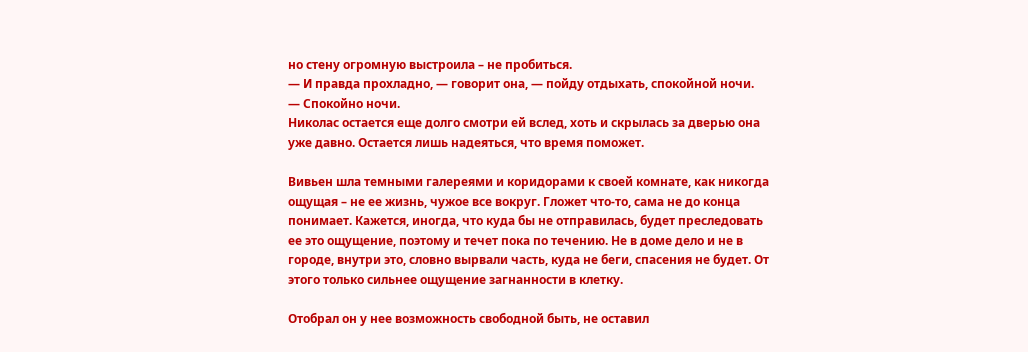но стену огромную выстроила – не пробиться.
— И правда прохладно, — говорит она, — пойду отдыхать, спокойной ночи.
— Спокойно ночи.
Николас остается еще долго смотри ей вслед, хоть и скрылась за дверью она уже давно. Остается лишь надеяться, что время поможет.

Вивьен шла темными галереями и коридорами к своей комнате, как никогда ощущая – не ее жизнь, чужое все вокруг. Гложет что-то, сама не до конца понимает. Кажется, иногда, что куда бы не отправилась, будет преследовать ее это ощущение, поэтому и течет пока по течению. Не в доме дело и не в городе, внутри это, словно вырвали часть, куда не беги, спасения не будет. От этого только сильнее ощущение загнанности в клетку.

Отобрал он у нее возможность свободной быть, не оставил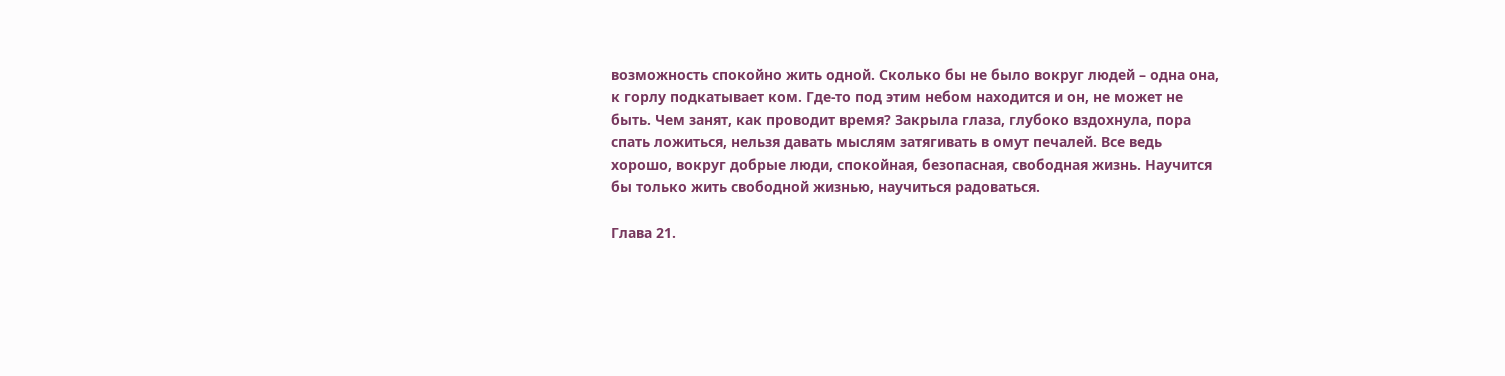возможность спокойно жить одной. Сколько бы не было вокруг людей – одна она, к горлу подкатывает ком. Где-то под этим небом находится и он, не может не быть. Чем занят, как проводит время? Закрыла глаза, глубоко вздохнула, пора спать ложиться, нельзя давать мыслям затягивать в омут печалей. Все ведь хорошо, вокруг добрые люди, спокойная, безопасная, свободная жизнь. Научится бы только жить свободной жизнью, научиться радоваться.

Глава 21.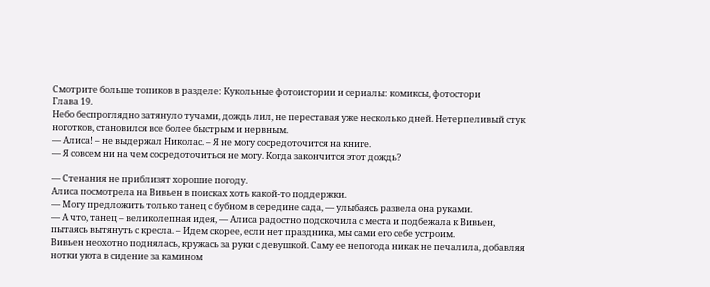Смотрите больше топиков в разделе: Кукольные фотоистории и сериалы: комиксы, фотостори
Глава 19.
Небо беспроглядно затянуло тучами, дождь лил, не переставая уже несколько дней. Нетерпеливый стук ноготков, становился все более быстрым и нервным.
— Алиса! – не выдержал Николас. – Я не могу сосредоточится на книге.
— Я совсем ни на чем сосредоточиться не могу. Когда закончится этот дождь?

— Стенания не приблизят хорошие погоду.
Алиса посмотрела на Вивьен в поисках хоть какой-то поддержки.
— Могу предложить только танец с бубном в середине сада, — улыбаясь развела она руками.
— А что, танец – великолепная идея, — Алиса радостно подскочила с места и подбежала к Вивьен, пытаясь вытянуть с кресла. – Идем скорее, если нет праздника, мы сами его себе устроим.
Вивьен неохотно поднялась, кружась за руки с девушкой. Саму ее непогода никак не печалила, добавляя нотки уюта в сидение за камином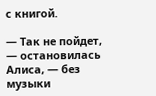с книгой.

— Так не пойдет, — остановилась Алиса, — без музыки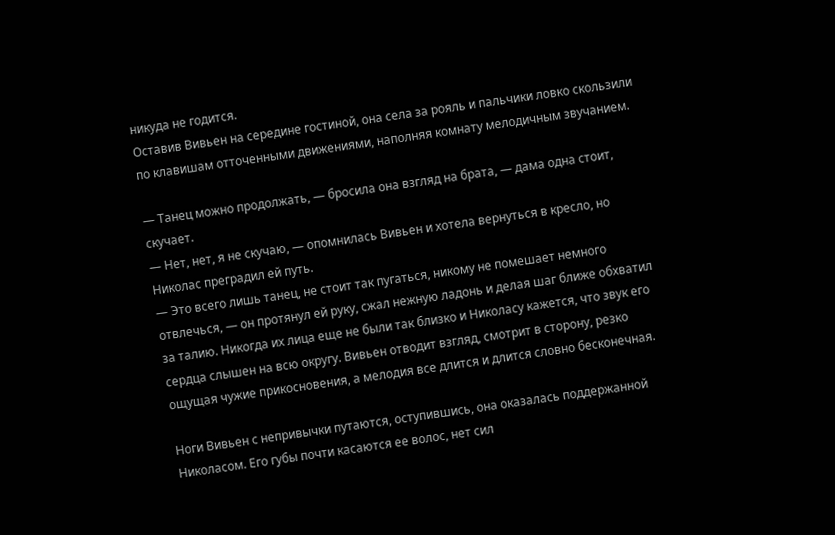никуда не годится.
Оставив Вивьен на середине гостиной, она села за рояль и пальчики ловко скользили по клавишам отточенными движениями, наполняя комнату мелодичным звучанием.

— Танец можно продолжать, — бросила она взгляд на брата, — дама одна стоит, скучает.
— Нет, нет, я не скучаю, — опомнилась Вивьен и хотела вернуться в кресло, но Николас преградил ей путь.
— Это всего лишь танец, не стоит так пугаться, никому не помешает немного отвлечься, — он протянул ей руку, сжал нежную ладонь и делая шаг ближе обхватил за талию. Никогда их лица еще не были так близко и Николасу кажется, что звук его сердца слышен на всю округу. Вивьен отводит взгляд, смотрит в сторону, резко ощущая чужие прикосновения, а мелодия все длится и длится словно бесконечная.

Ноги Вивьен с непривычки путаются, оступившись, она оказалась поддержанной Николасом. Его губы почти касаются ее волос, нет сил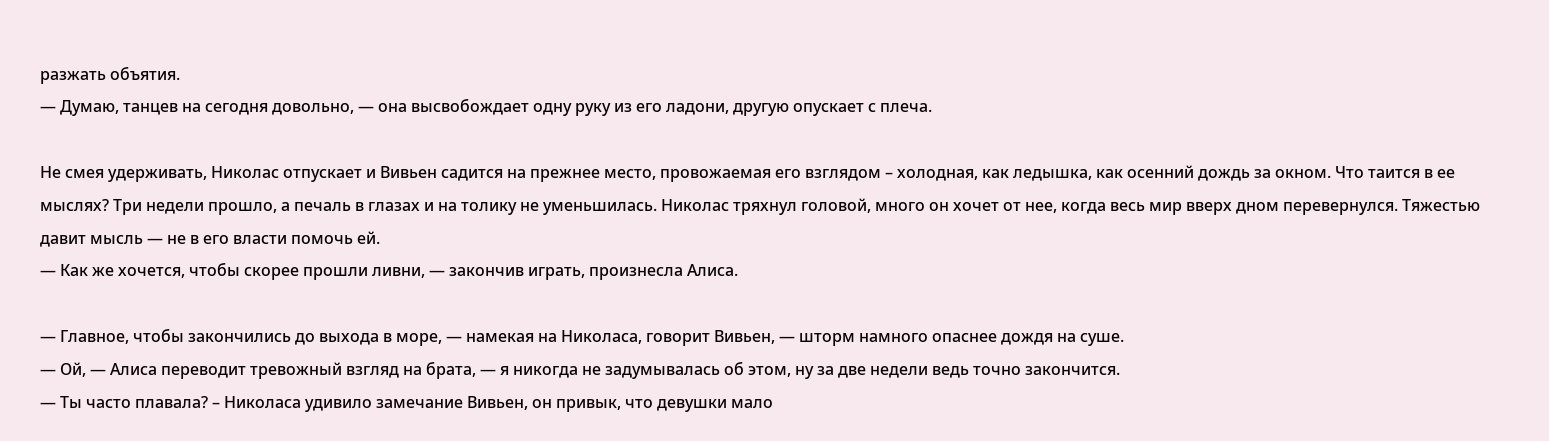разжать объятия.
— Думаю, танцев на сегодня довольно, — она высвобождает одну руку из его ладони, другую опускает с плеча.

Не смея удерживать, Николас отпускает и Вивьен садится на прежнее место, провожаемая его взглядом – холодная, как ледышка, как осенний дождь за окном. Что таится в ее мыслях? Три недели прошло, а печаль в глазах и на толику не уменьшилась. Николас тряхнул головой, много он хочет от нее, когда весь мир вверх дном перевернулся. Тяжестью давит мысль — не в его власти помочь ей.
— Как же хочется, чтобы скорее прошли ливни, — закончив играть, произнесла Алиса.

— Главное, чтобы закончились до выхода в море, — намекая на Николаса, говорит Вивьен, — шторм намного опаснее дождя на суше.
— Ой, — Алиса переводит тревожный взгляд на брата, — я никогда не задумывалась об этом, ну за две недели ведь точно закончится.
— Ты часто плавала? – Николаса удивило замечание Вивьен, он привык, что девушки мало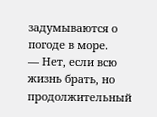задумываются о погоде в море.
— Нет, если всю жизнь брать, но продолжительный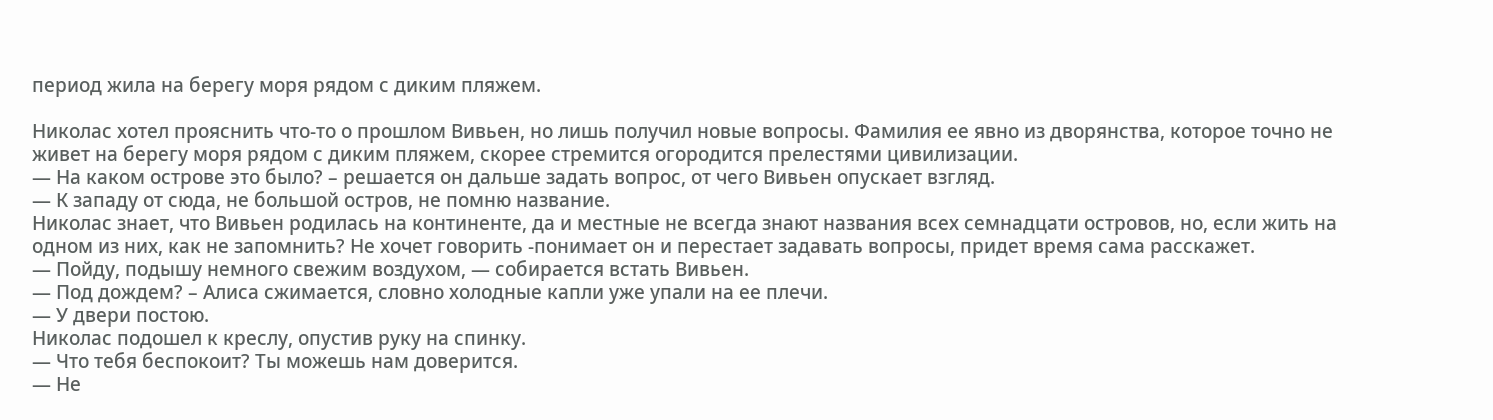период жила на берегу моря рядом с диким пляжем.

Николас хотел прояснить что-то о прошлом Вивьен, но лишь получил новые вопросы. Фамилия ее явно из дворянства, которое точно не живет на берегу моря рядом с диким пляжем, скорее стремится огородится прелестями цивилизации.
— На каком острове это было? – решается он дальше задать вопрос, от чего Вивьен опускает взгляд.
— К западу от сюда, не большой остров, не помню название.
Николас знает, что Вивьен родилась на континенте, да и местные не всегда знают названия всех семнадцати островов, но, если жить на одном из них, как не запомнить? Не хочет говорить -понимает он и перестает задавать вопросы, придет время сама расскажет.
— Пойду, подышу немного свежим воздухом, — собирается встать Вивьен.
— Под дождем? – Алиса сжимается, словно холодные капли уже упали на ее плечи.
— У двери постою.
Николас подошел к креслу, опустив руку на спинку.
— Что тебя беспокоит? Ты можешь нам доверится.
— Не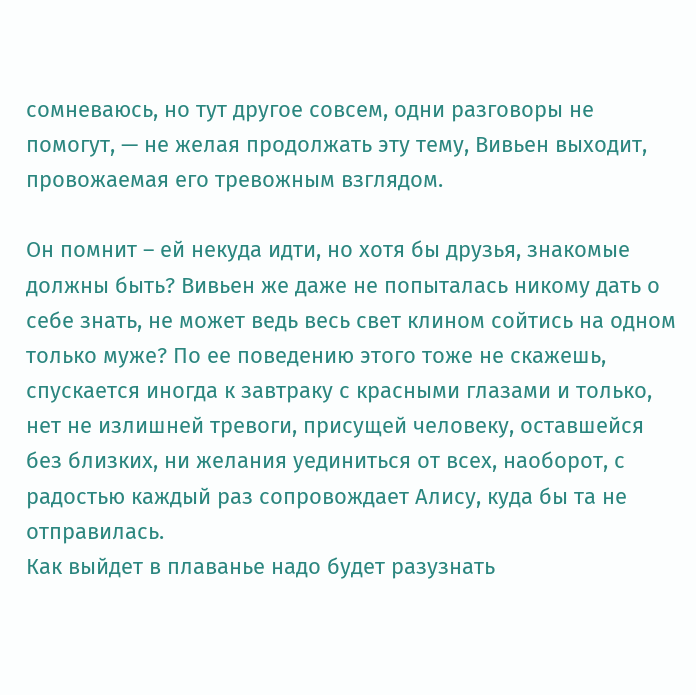сомневаюсь, но тут другое совсем, одни разговоры не помогут, — не желая продолжать эту тему, Вивьен выходит, провожаемая его тревожным взглядом.

Он помнит – ей некуда идти, но хотя бы друзья, знакомые должны быть? Вивьен же даже не попыталась никому дать о себе знать, не может ведь весь свет клином сойтись на одном только муже? По ее поведению этого тоже не скажешь, спускается иногда к завтраку с красными глазами и только, нет не излишней тревоги, присущей человеку, оставшейся без близких, ни желания уединиться от всех, наоборот, с радостью каждый раз сопровождает Алису, куда бы та не отправилась.
Как выйдет в плаванье надо будет разузнать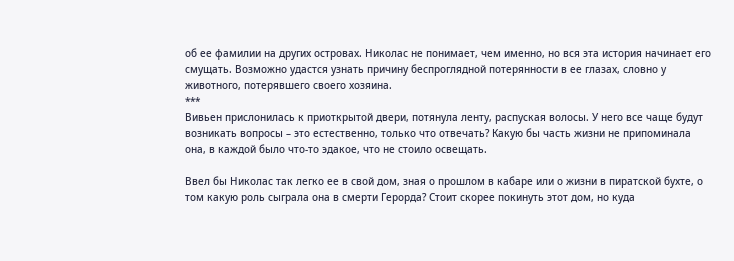об ее фамилии на других островах. Николас не понимает, чем именно, но вся эта история начинает его смущать. Возможно удастся узнать причину беспроглядной потерянности в ее глазах, словно у животного, потерявшего своего хозяина.
***
Вивьен прислонилась к приоткрытой двери, потянула ленту, распуская волосы. У него все чаще будут возникать вопросы – это естественно, только что отвечать? Какую бы часть жизни не припоминала она, в каждой было что-то эдакое, что не стоило освещать.

Ввел бы Николас так легко ее в свой дом, зная о прошлом в кабаре или о жизни в пиратской бухте, о том какую роль сыграла она в смерти Герорда? Стоит скорее покинуть этот дом, но куда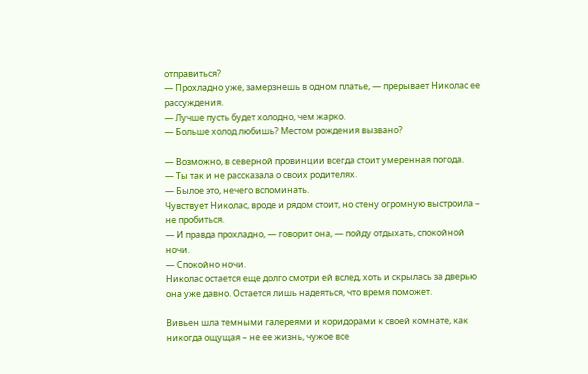отправиться?
— Прохладно уже, замерзнешь в одном платье, — прерывает Николас ее рассуждения.
— Лучше пусть будет холодно, чем жарко.
— Больше холод любишь? Местом рождения вызвано?

— Возможно, в северной провинции всегда стоит умеренная погода.
— Ты так и не рассказала о своих родителях.
— Былое это, нечего вспоминать.
Чувствует Николас, вроде и рядом стоит, но стену огромную выстроила – не пробиться.
— И правда прохладно, — говорит она, — пойду отдыхать, спокойной ночи.
— Спокойно ночи.
Николас остается еще долго смотри ей вслед, хоть и скрылась за дверью она уже давно. Остается лишь надеяться, что время поможет.

Вивьен шла темными галереями и коридорами к своей комнате, как никогда ощущая – не ее жизнь, чужое все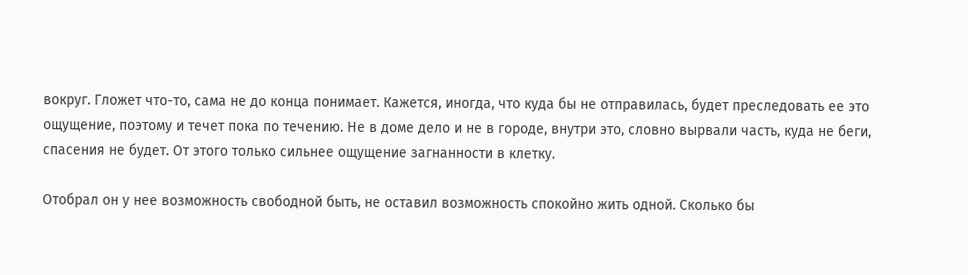вокруг. Гложет что-то, сама не до конца понимает. Кажется, иногда, что куда бы не отправилась, будет преследовать ее это ощущение, поэтому и течет пока по течению. Не в доме дело и не в городе, внутри это, словно вырвали часть, куда не беги, спасения не будет. От этого только сильнее ощущение загнанности в клетку.

Отобрал он у нее возможность свободной быть, не оставил возможность спокойно жить одной. Сколько бы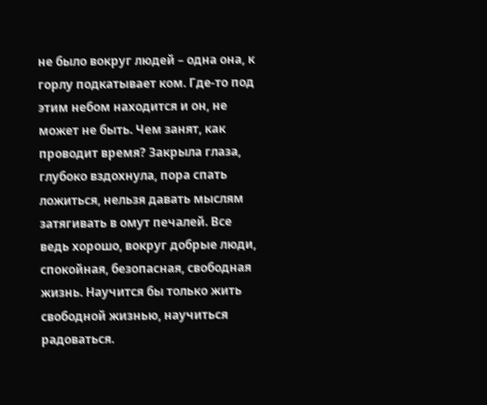не было вокруг людей – одна она, к горлу подкатывает ком. Где-то под этим небом находится и он, не может не быть. Чем занят, как проводит время? Закрыла глаза, глубоко вздохнула, пора спать ложиться, нельзя давать мыслям затягивать в омут печалей. Все ведь хорошо, вокруг добрые люди, спокойная, безопасная, свободная жизнь. Научится бы только жить свободной жизнью, научиться радоваться.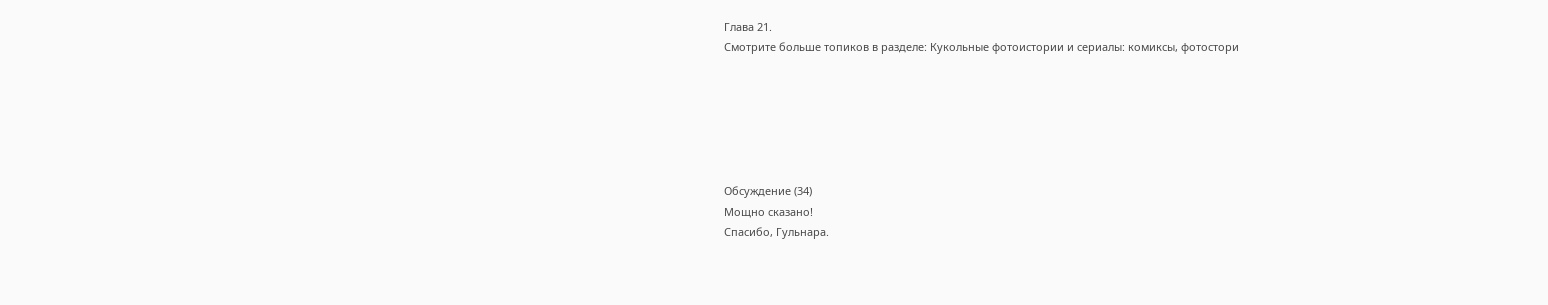Глава 21.
Смотрите больше топиков в разделе: Кукольные фотоистории и сериалы: комиксы, фотостори






Обсуждение (34)
Мощно сказано!
Спасибо, Гульнара.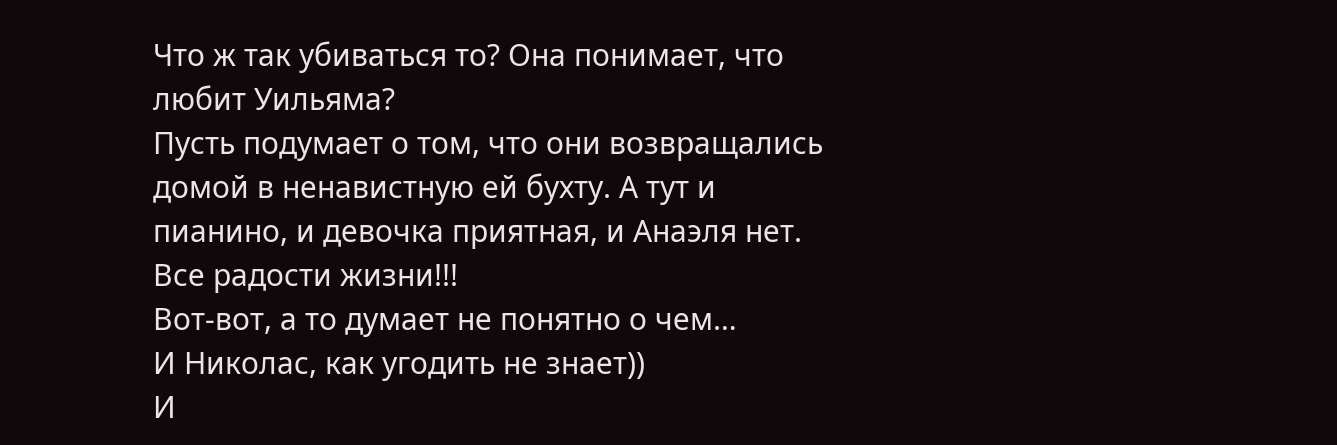Что ж так убиваться то? Она понимает, что любит Уильяма?
Пусть подумает о том, что они возвращались домой в ненавистную ей бухту. А тут и пианино, и девочка приятная, и Анаэля нет. Все радости жизни!!!
Вот-вот, а то думает не понятно о чем…
И Николас, как угодить не знает))
И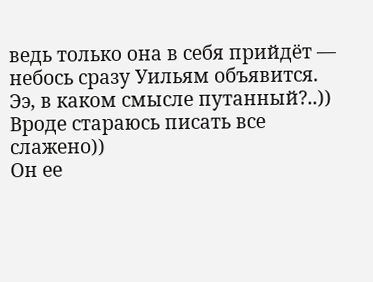ведь только она в себя прийдёт — небось сразу Уильям объявится.
Ээ, в каком смысле путанный?..)) Вроде стараюсь писать все слажено))
Он ее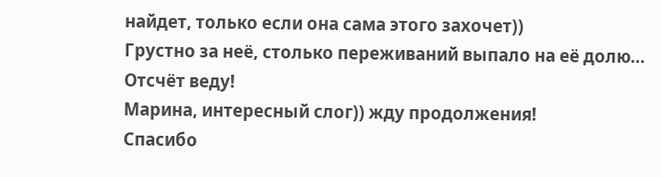найдет, только если она сама этого захочет))
Грустно за неё, столько переживаний выпало на её долю…
Отсчёт веду!
Марина, интересный слог)) жду продолжения!
Спасибо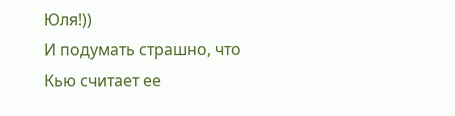Юля!))
И подумать страшно, что Кью считает ее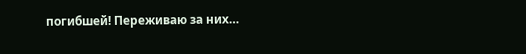погибшей! Переживаю за них…